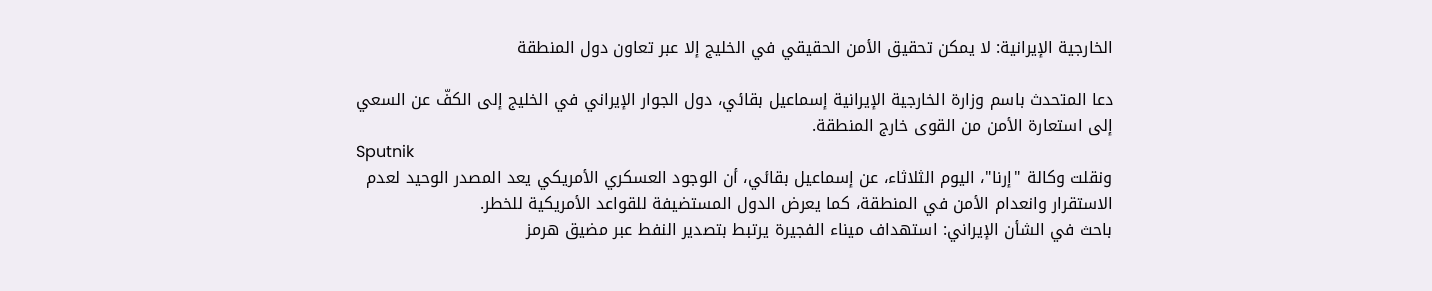الخارجية الإيرانية: لا يمكن تحقيق الأمن الحقيقي في الخليج إلا عبر تعاون دول المنطقة

دعا المتحدث باسم وزارة الخارجية الإيرانية إسماعيل بقائي، دول الجوار الإيراني في الخليج إلى الكفّ عن السعي إلى استعارة الأمن من القوى خارج المنطقة.
Sputnik
ونقلت وكالة "إرنا"، اليوم الثلاثاء، عن إسماعيل بقائي، أن الوجود العسكري الأمريكي يعد المصدر الوحيد لعدم الاستقرار وانعدام الأمن في المنطقة، كما یعرض الدول المستضيفة للقواعد الأمريكية للخطر.
باحث في الشأن الإيراني: استهداف ميناء الفجيرة يرتبط بتصدير النفط عبر مضيق هرمز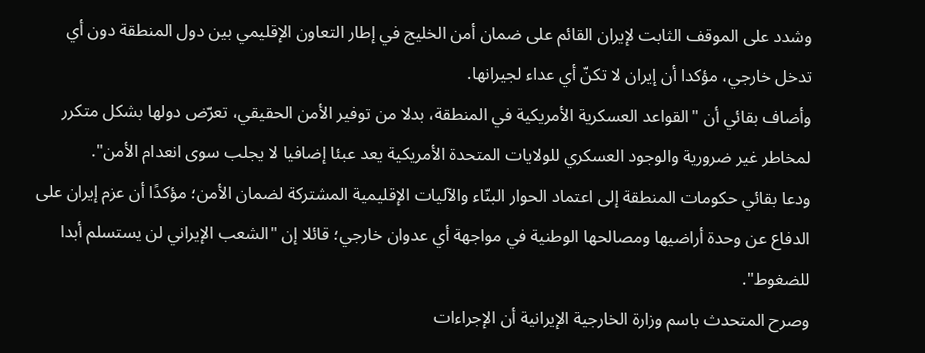وشدد على الموقف الثابت لإيران القائم على ضمان أمن الخليج في إطار التعاون الإقليمي بين دول المنطقة دون أي تدخل خارجي، مؤكدا أن إيران لا تكنّ أي عداء لجيرانها.
وأضاف بقائي أن "القواعد العسكرية الأمريكية في المنطقة، بدلا من توفير الأمن الحقيقي، تعرّض دولها بشكل متكرر لمخاطر غير ضرورية والوجود العسكري للولايات المتحدة الأمريكية يعد عبئا إضافيا لا يجلب سوى انعدام الأمن".
ودعا بقائي حكومات المنطقة إلى اعتماد الحوار البنّاء والآليات الإقليمية المشتركة لضمان الأمن؛ مؤكدًا أن عزم إيران على الدفاع عن وحدة أراضيها ومصالحها الوطنية في مواجهة أي عدوان خارجي؛ قائلا إن "الشعب الإيراني لن يستسلم أبدا للضغوط".
وصرح المتحدث باسم وزارة الخارجية الإيرانية أن الإجراءات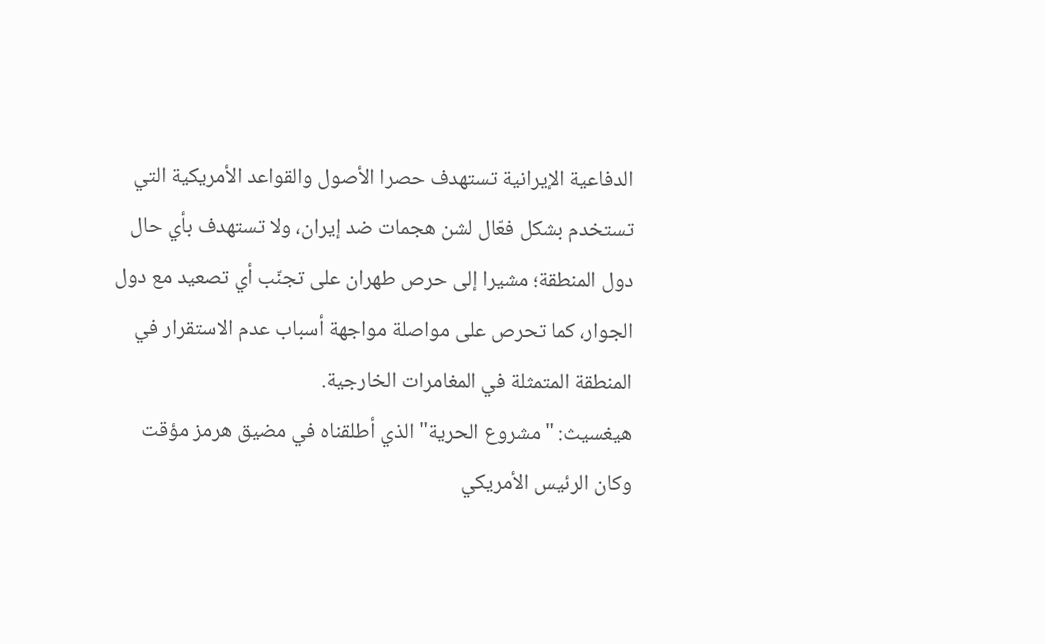الدفاعية الإيرانية تستهدف حصرا الأصول والقواعد الأمريكية التي تستخدم بشكل فعّال لشن هجمات ضد إيران، ولا تستهدف بأي حال دول المنطقة؛ مشيرا إلى حرص طهران على تجنّب أي تصعيد مع دول الجوار، کما تحرص علی مواصلة مواجهة أسباب عدم الاستقرار في المنطقة المتمثلة في المغامرات الخارجية.
هيغسيث: "مشروع الحرية" الذي أطلقناه في مضيق هرمز مؤقت
وكان الرئيس الأمريكي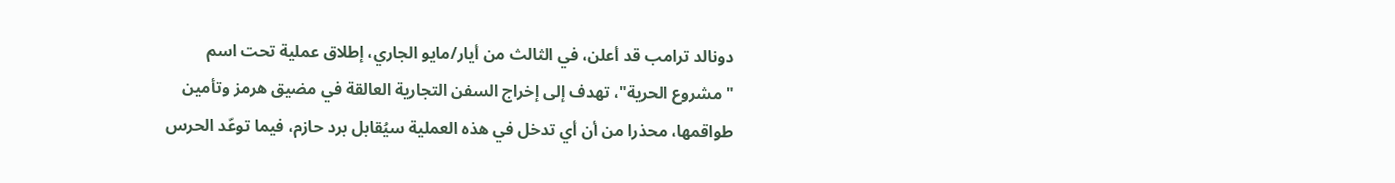دونالد ترامب قد أعلن، في الثالث من أيار/مايو الجاري، إطلاق عملية تحت اسم "مشروع الحرية"، تهدف إلى إخراج السفن التجارية العالقة في مضيق هرمز وتأمين طواقمها، محذرا من أن أي تدخل في هذه العملية سيُقابل برد حازم، فيما توعّد الحرس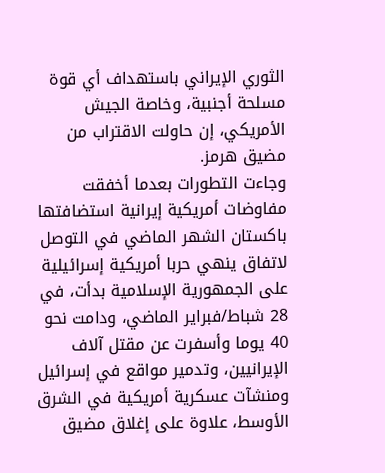الثوري الإيراني باستهداف أي قوة مسلحة أجنبية، وخاصة الجيش الأمريكي، إن حاولت الاقتراب من مضيق هرمز.
وجاءت التطورات بعدما أخفقت مفاوضات أمريكية إيرانية استضافتها باكستان الشهر الماضي في التوصل لاتفاق ينهي حربا أمريكية إسرائيلية على الجمهورية الإسلامية بدأت، في 28 شباط/فبراير الماضي، ودامت نحو 40 يوما وأسفرت عن مقتل آلاف الإيرانيين، وتدمير مواقع في إسرائيل ومنشآت عسكرية أمريكية في الشرق الأوسط، علاوة على إغلاق مضيق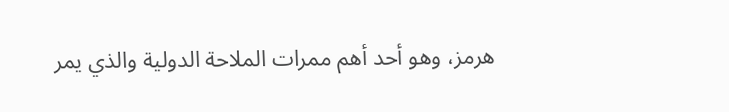هرمز، وهو أحد أهم ممرات الملاحة الدولية والذي يمر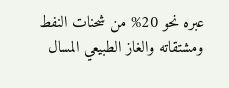عبره نحو 20% من شحنات النفط ومشتقاته والغاز الطبيعي المسال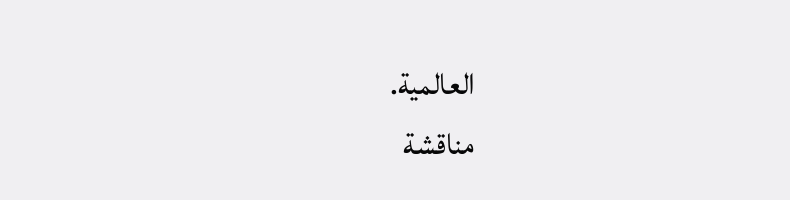العالمية.
مناقشة